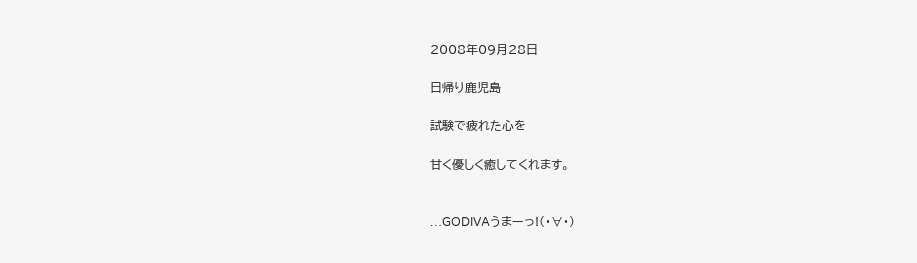2008年09月28日

日帰り鹿児島

試験で疲れた心を

甘く優しく癒してくれます。


…GODIVAうまーっ!(・∀・)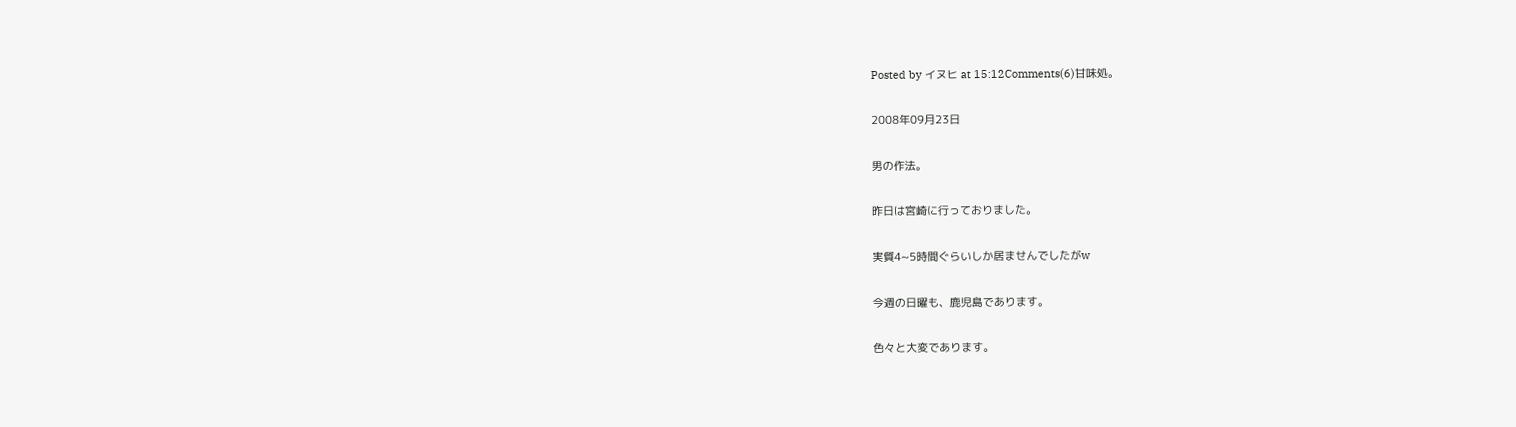Posted by イヌヒ at 15:12Comments(6)甘味処。

2008年09月23日

男の作法。

昨日は宮崎に行っておりました。

実質4~5時間ぐらいしか居ませんでしたがw

今週の日曜も、鹿児島であります。

色々と大変であります。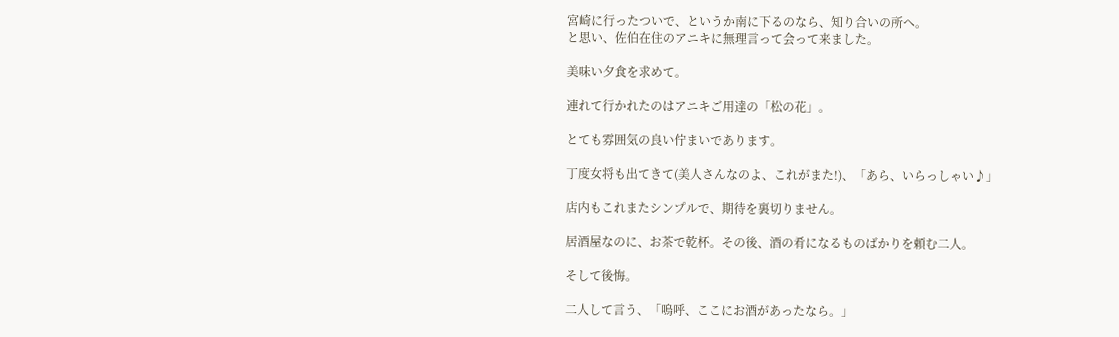宮崎に行ったついで、というか南に下るのなら、知り合いの所へ。
と思い、佐伯在住のアニキに無理言って会って来ました。

美味い夕食を求めて。

連れて行かれたのはアニキご用達の「松の花」。

とても雰囲気の良い佇まいであります。

丁度女将も出てきて(美人さんなのよ、これがまた!)、「あら、いらっしゃい♪」

店内もこれまたシンプルで、期待を裏切りません。

居酒屋なのに、お茶で乾杯。その後、酒の肴になるものばかりを頼む二人。

そして後悔。

二人して言う、「嗚呼、ここにお酒があったなら。」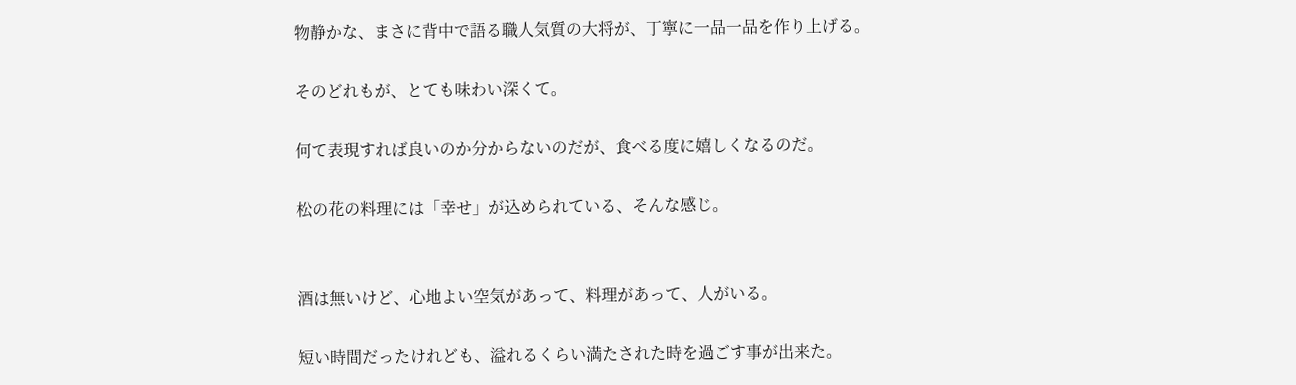物静かな、まさに背中で語る職人気質の大将が、丁寧に一品一品を作り上げる。

そのどれもが、とても味わい深くて。

何て表現すれば良いのか分からないのだが、食べる度に嬉しくなるのだ。

松の花の料理には「幸せ」が込められている、そんな感じ。


酒は無いけど、心地よい空気があって、料理があって、人がいる。

短い時間だったけれども、溢れるくらい満たされた時を過ごす事が出来た。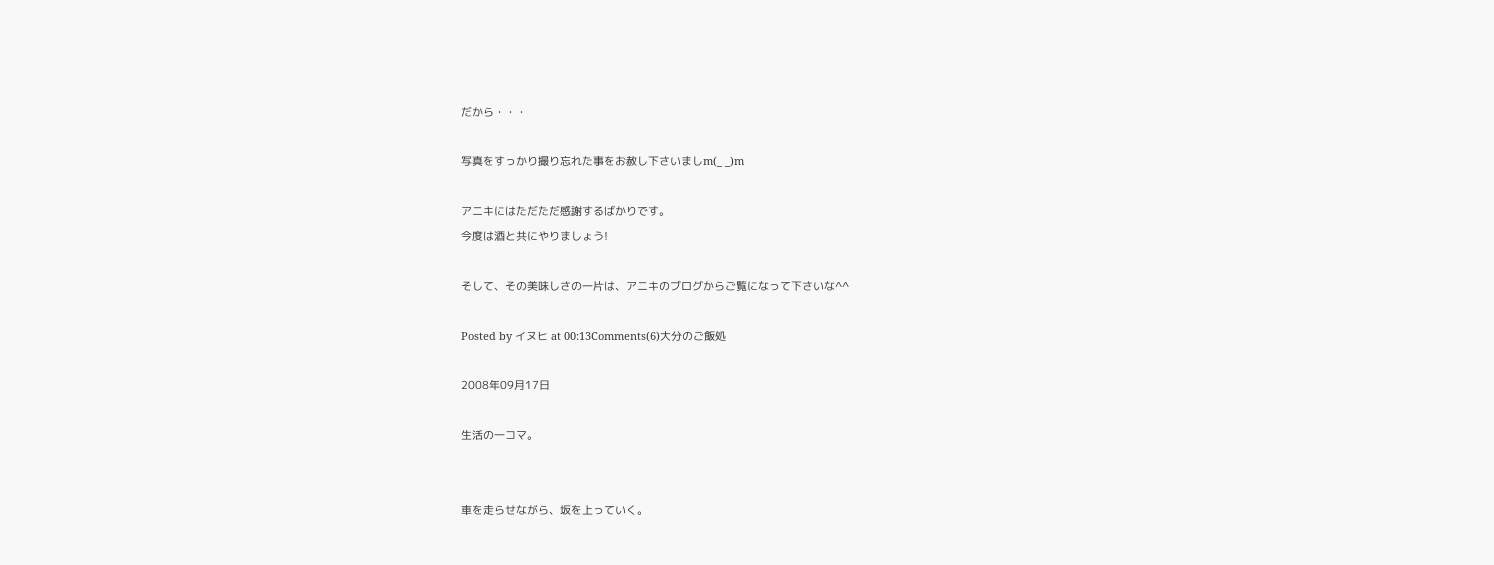だから・・・

写真をすっかり撮り忘れた事をお赦し下さいましm(_ _)m

アニキにはただただ感謝するばかりです。
今度は酒と共にやりましょう!

そして、その美味しさの一片は、アニキのブログからご覧になって下さいな^^

Posted by イヌヒ at 00:13Comments(6)大分のご飯処

2008年09月17日

生活の一コマ。


車を走らせながら、坂を上っていく。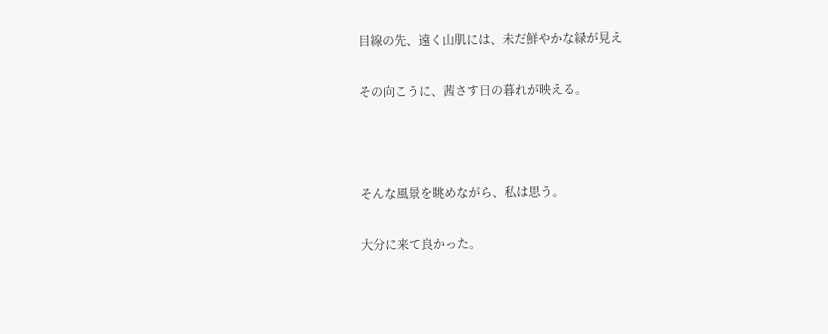目線の先、遠く山肌には、未だ鮮やかな緑が見え

その向こうに、茜さす日の暮れが映える。



そんな風景を眺めながら、私は思う。

大分に来て良かった。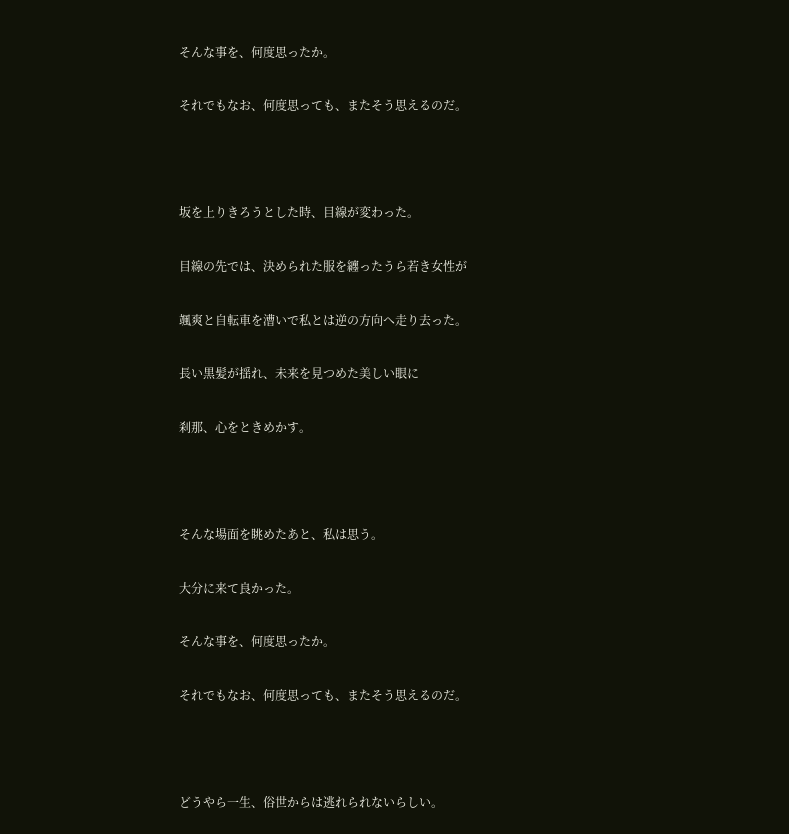そんな事を、何度思ったか。

それでもなお、何度思っても、またそう思えるのだ。



坂を上りきろうとした時、目線が変わった。

目線の先では、決められた服を纏ったうら若き女性が

颯爽と自転車を漕いで私とは逆の方向へ走り去った。

長い黒髪が揺れ、未来を見つめた美しい眼に

刹那、心をときめかす。



そんな場面を眺めたあと、私は思う。

大分に来て良かった。

そんな事を、何度思ったか。

それでもなお、何度思っても、またそう思えるのだ。



どうやら一生、俗世からは逃れられないらしい。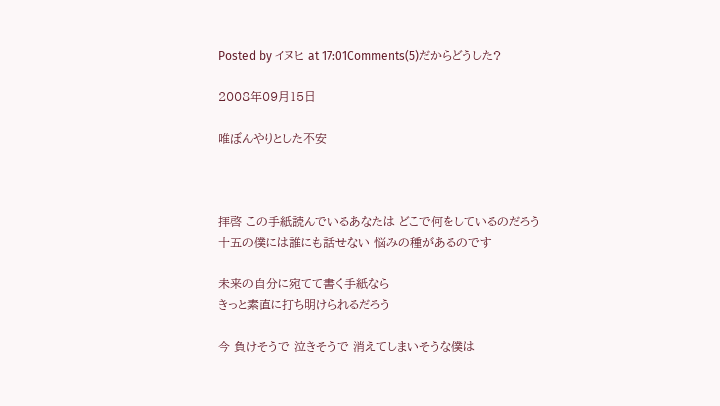Posted by イヌヒ at 17:01Comments(5)だからどうした?

2008年09月15日

唯ぼんやりとした不安



拝啓 この手紙読んでいるあなたは どこで何をしているのだろう
十五の僕には誰にも話せない 悩みの種があるのです

未来の自分に宛てて書く手紙なら
きっと素直に打ち明けられるだろう

今 負けそうで 泣きそうで 消えてしまいそうな僕は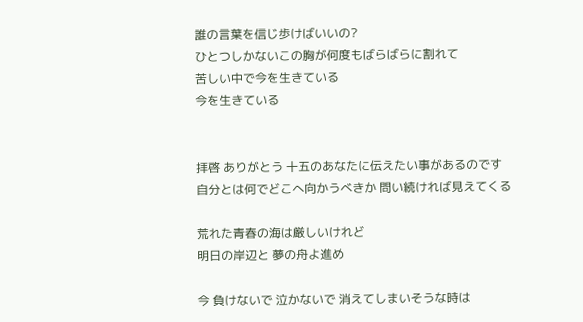誰の言葉を信じ歩けばいいの?
ひとつしかないこの胸が何度もばらばらに割れて
苦しい中で今を生きている
今を生きている


拝啓 ありがとう 十五のあなたに伝えたい事があるのです
自分とは何でどこへ向かうべきか 問い続ければ見えてくる

荒れた青春の海は厳しいけれど
明日の岸辺と 夢の舟よ進め

今 負けないで 泣かないで 消えてしまいそうな時は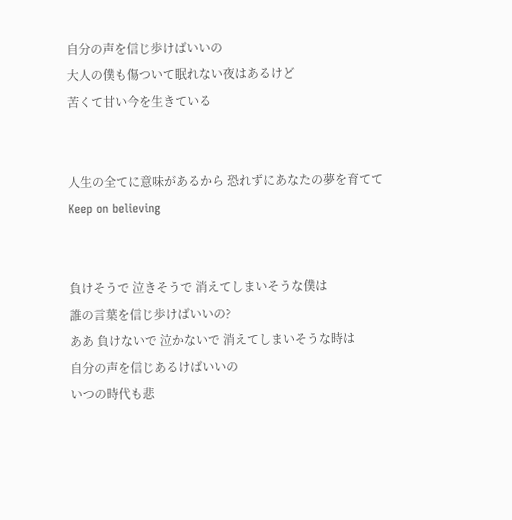自分の声を信じ歩けばいいの
大人の僕も傷ついて眠れない夜はあるけど
苦くて甘い今を生きている


人生の全てに意味があるから 恐れずにあなたの夢を育てて
Keep on believing


負けそうで 泣きそうで 消えてしまいそうな僕は
誰の言葉を信じ歩けばいいの?
ああ 負けないで 泣かないで 消えてしまいそうな時は
自分の声を信じあるけばいいの
いつの時代も悲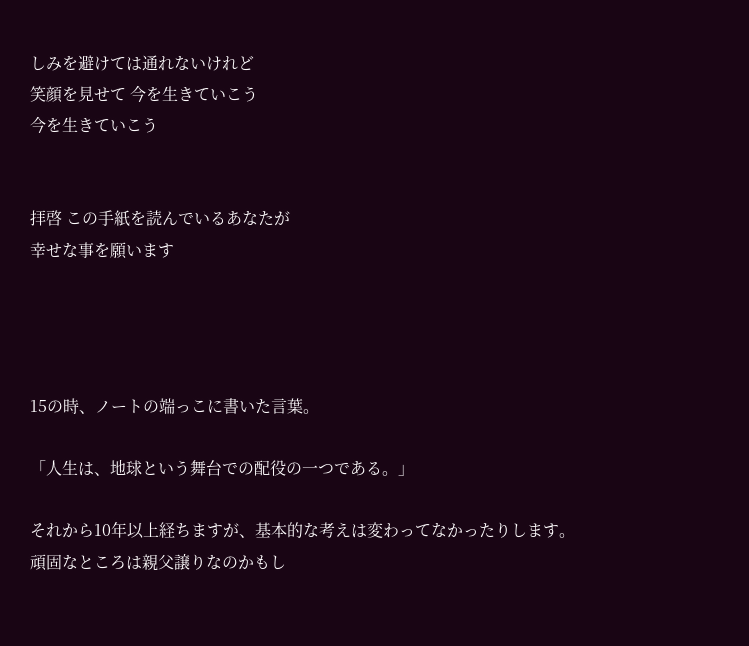しみを避けては通れないけれど
笑顔を見せて 今を生きていこう
今を生きていこう


拝啓 この手紙を読んでいるあなたが
幸せな事を願います




15の時、ノートの端っこに書いた言葉。

「人生は、地球という舞台での配役の一つである。」

それから10年以上経ちますが、基本的な考えは変わってなかったりします。
頑固なところは親父譲りなのかもし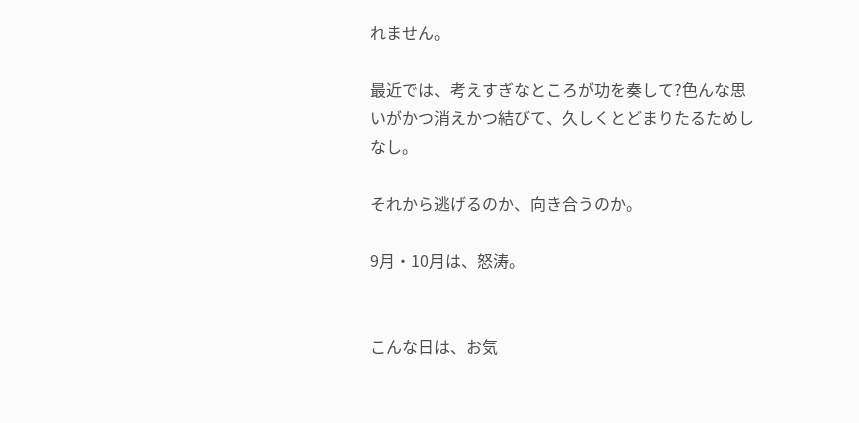れません。

最近では、考えすぎなところが功を奏して?色んな思いがかつ消えかつ結びて、久しくとどまりたるためしなし。

それから逃げるのか、向き合うのか。

9月・10月は、怒涛。


こんな日は、お気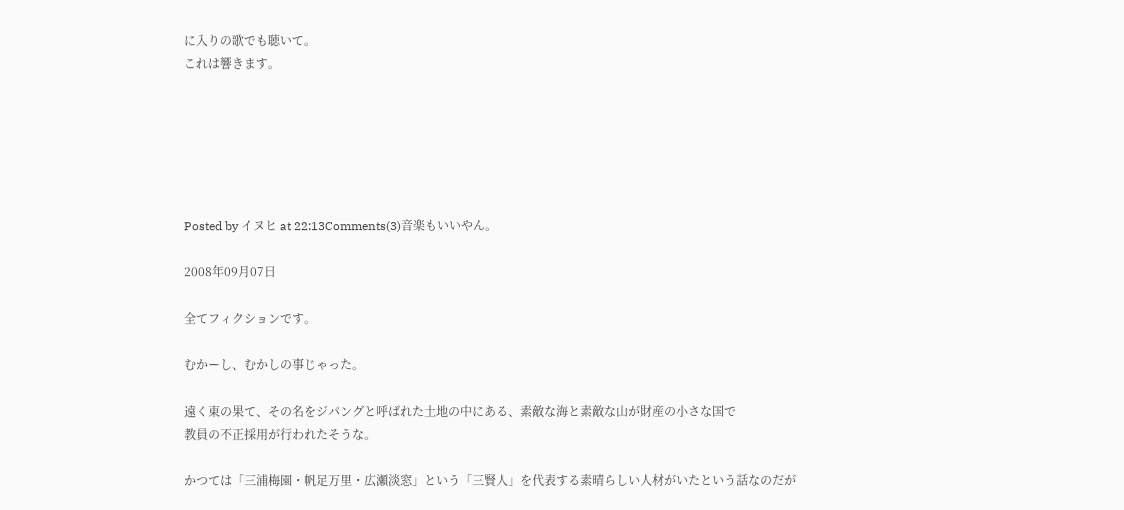に入りの歌でも聴いて。
これは響きます。






Posted by イヌヒ at 22:13Comments(3)音楽もいいやん。

2008年09月07日

全てフィクションです。

むかーし、むかしの事じゃった。

遠く東の果て、その名をジパングと呼ばれた土地の中にある、素敵な海と素敵な山が財産の小さな国で
教員の不正採用が行われたそうな。

かつては「三浦梅園・帆足万里・広瀬淡窓」という「三賢人」を代表する素晴らしい人材がいたという話なのだが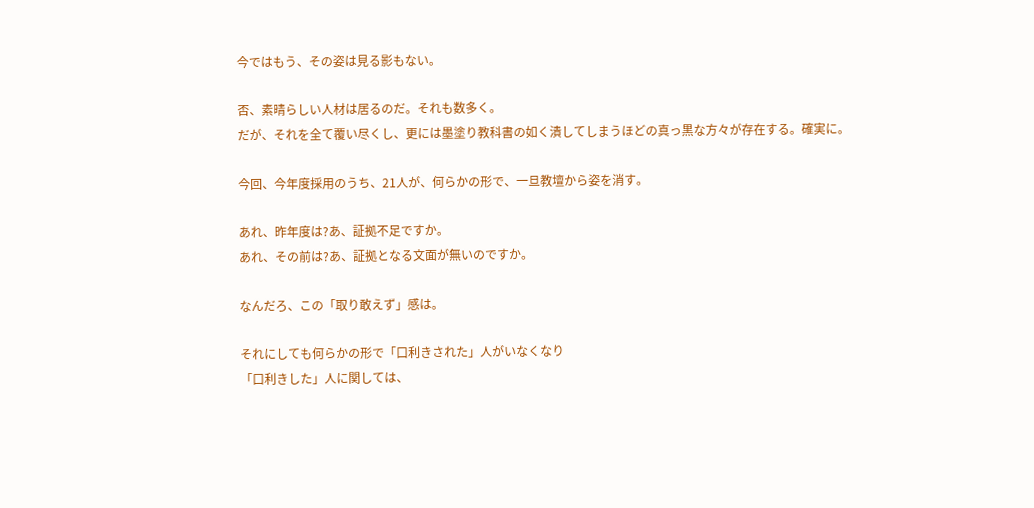今ではもう、その姿は見る影もない。

否、素晴らしい人材は居るのだ。それも数多く。
だが、それを全て覆い尽くし、更には墨塗り教科書の如く潰してしまうほどの真っ黒な方々が存在する。確実に。

今回、今年度採用のうち、21人が、何らかの形で、一旦教壇から姿を消す。

あれ、昨年度は?あ、証拠不足ですか。
あれ、その前は?あ、証拠となる文面が無いのですか。

なんだろ、この「取り敢えず」感は。

それにしても何らかの形で「口利きされた」人がいなくなり
「口利きした」人に関しては、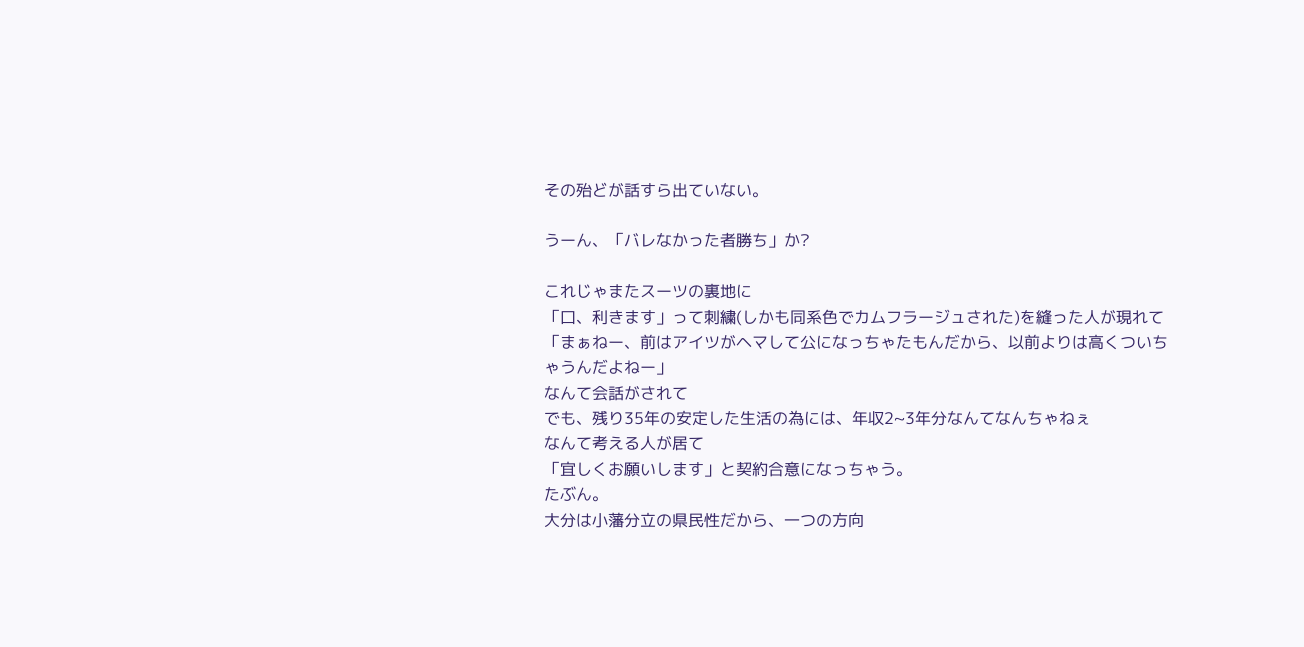その殆どが話すら出ていない。

うーん、「バレなかった者勝ち」か?

これじゃまたスーツの裏地に
「口、利きます」って刺繍(しかも同系色でカムフラージュされた)を縫った人が現れて
「まぁねー、前はアイツがヘマして公になっちゃたもんだから、以前よりは高くついちゃうんだよねー」
なんて会話がされて
でも、残り35年の安定した生活の為には、年収2~3年分なんてなんちゃねぇ
なんて考える人が居て
「宜しくお願いします」と契約合意になっちゃう。
たぶん。
大分は小藩分立の県民性だから、一つの方向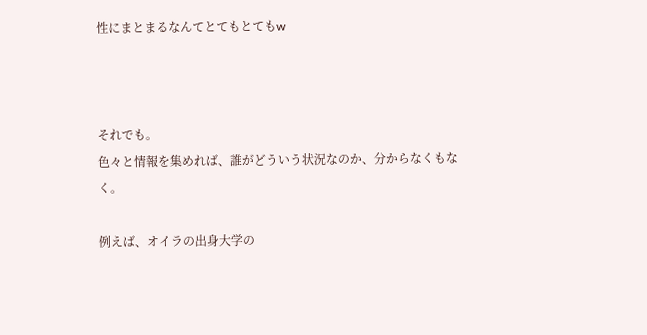性にまとまるなんてとてもとてもw



それでも。
色々と情報を集めれば、誰がどういう状況なのか、分からなくもなく。

例えば、オイラの出身大学の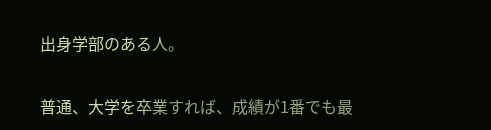出身学部のある人。

普通、大学を卒業すれば、成績が1番でも最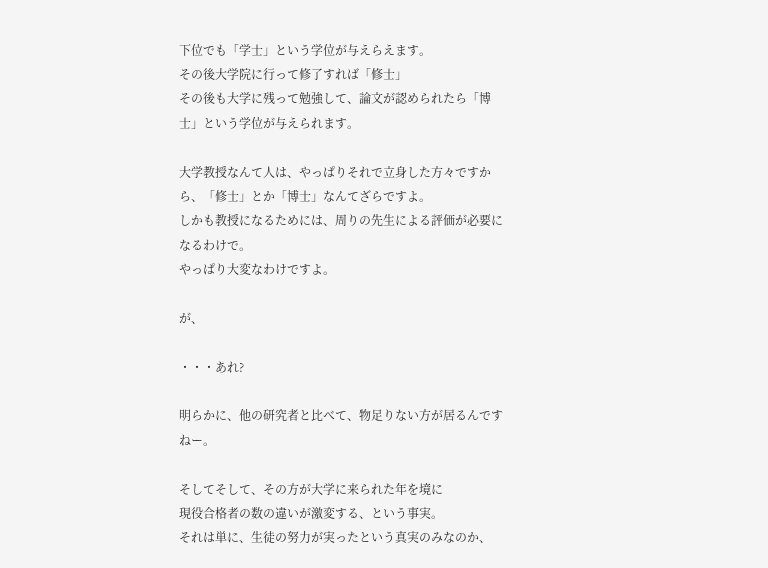下位でも「学士」という学位が与えらえます。
その後大学院に行って修了すれば「修士」
その後も大学に残って勉強して、論文が認められたら「博士」という学位が与えられます。

大学教授なんて人は、やっぱりそれで立身した方々ですから、「修士」とか「博士」なんてざらですよ。
しかも教授になるためには、周りの先生による評価が必要になるわけで。
やっぱり大変なわけですよ。

が、

・・・あれ?

明らかに、他の研究者と比べて、物足りない方が居るんですねー。

そしてそして、その方が大学に来られた年を境に
現役合格者の数の違いが激変する、という事実。
それは単に、生徒の努力が実ったという真実のみなのか、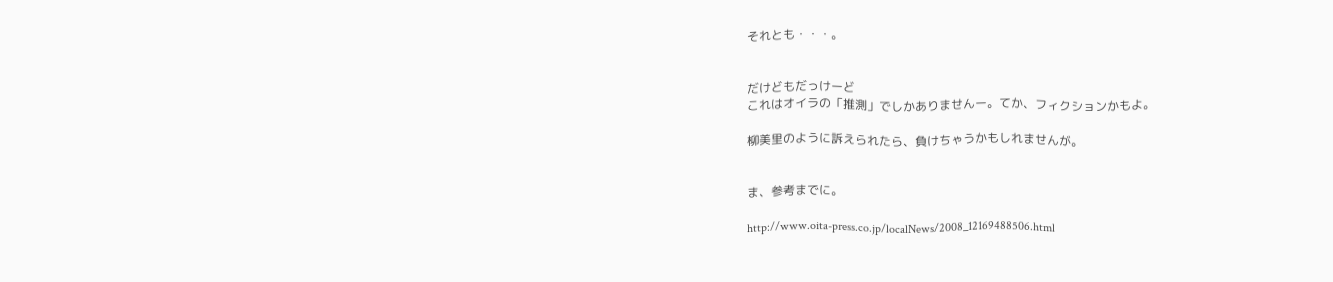それとも・・・。


だけどもだっけーど
これはオイラの「推測」でしかありませんー。てか、フィクションかもよ。

柳美里のように訴えられたら、負けちゃうかもしれませんが。


ま、参考までに。

http://www.oita-press.co.jp/localNews/2008_12169488506.html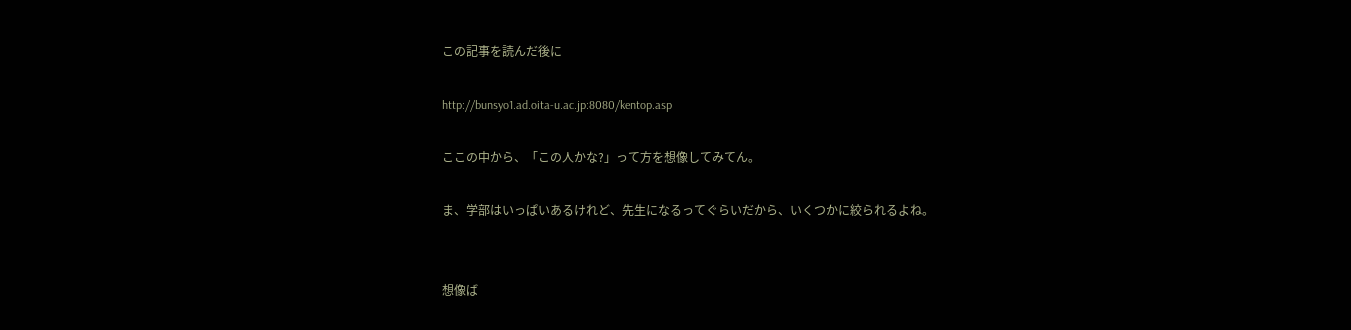この記事を読んだ後に

http://bunsyo1.ad.oita-u.ac.jp:8080/kentop.asp

ここの中から、「この人かな?」って方を想像してみてん。

ま、学部はいっぱいあるけれど、先生になるってぐらいだから、いくつかに絞られるよね。


想像ば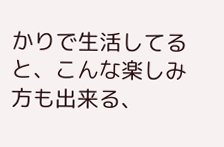かりで生活してると、こんな楽しみ方も出来る、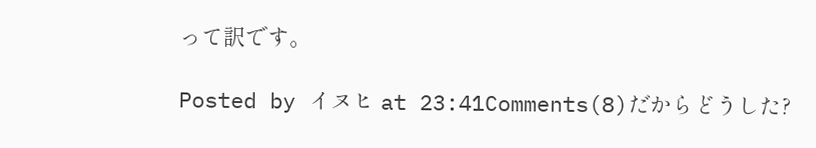って訳です。

Posted by イヌヒ at 23:41Comments(8)だからどうした?